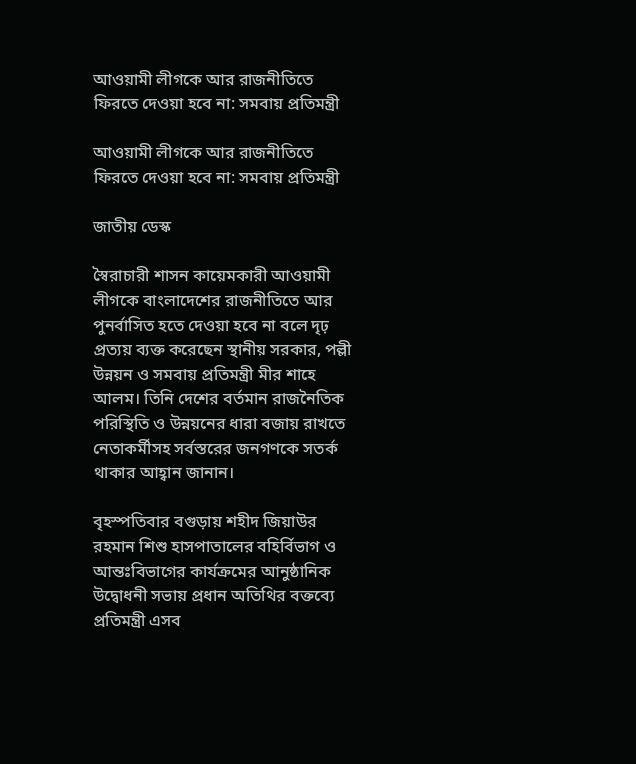আওয়ামী লীগকে আর রাজনীতিতে ফিরতে দেওয়া হবে না: সমবায় প্রতিমন্ত্রী

আওয়ামী লীগকে আর রাজনীতিতে ফিরতে দেওয়া হবে না: সমবায় প্রতিমন্ত্রী

জাতীয় ডেস্ক

স্বৈরাচারী শাসন কায়েমকারী আওয়ামী লীগকে বাংলাদেশের রাজনীতিতে আর পুনর্বাসিত হতে দেওয়া হবে না বলে দৃঢ় প্রত্যয় ব্যক্ত করেছেন স্থানীয় সরকার, পল্লী উন্নয়ন ও সমবায় প্রতিমন্ত্রী মীর শাহে আলম। তিনি দেশের বর্তমান রাজনৈতিক পরিস্থিতি ও উন্নয়নের ধারা বজায় রাখতে নেতাকর্মীসহ সর্বস্তরের জনগণকে সতর্ক থাকার আহ্বান জানান।

বৃহস্পতিবার বগুড়ায় শহীদ জিয়াউর রহমান শিশু হাসপাতালের বহির্বিভাগ ও আন্তঃবিভাগের কার্যক্রমের আনুষ্ঠানিক উদ্বোধনী সভায় প্রধান অতিথির বক্তব্যে প্রতিমন্ত্রী এসব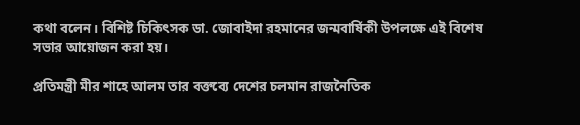কথা বলেন। বিশিষ্ট চিকিৎসক ডা. জোবাইদা রহমানের জন্মবার্ষিকী উপলক্ষে এই বিশেষ সভার আয়োজন করা হয়।

প্রতিমন্ত্রী মীর শাহে আলম তার বক্তব্যে দেশের চলমান রাজনৈতিক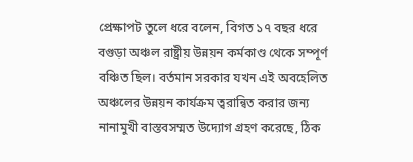প্রেক্ষাপট তুলে ধরে বলেন, বিগত ১৭ বছর ধরে বগুড়া অঞ্চল রাষ্ট্রীয় উন্নয়ন কর্মকাণ্ড থেকে সম্পূর্ণ বঞ্চিত ছিল। বর্তমান সরকার যখন এই অবহেলিত অঞ্চলের উন্নয়ন কার্যক্রম ত্বরান্বিত করার জন্য নানামুখী বাস্তবসম্মত উদ্যোগ গ্রহণ করেছে, ঠিক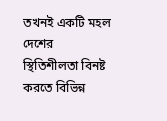তখনই একটি মহল দেশের স্থিতিশীলতা বিনষ্ট করতে বিভিন্ন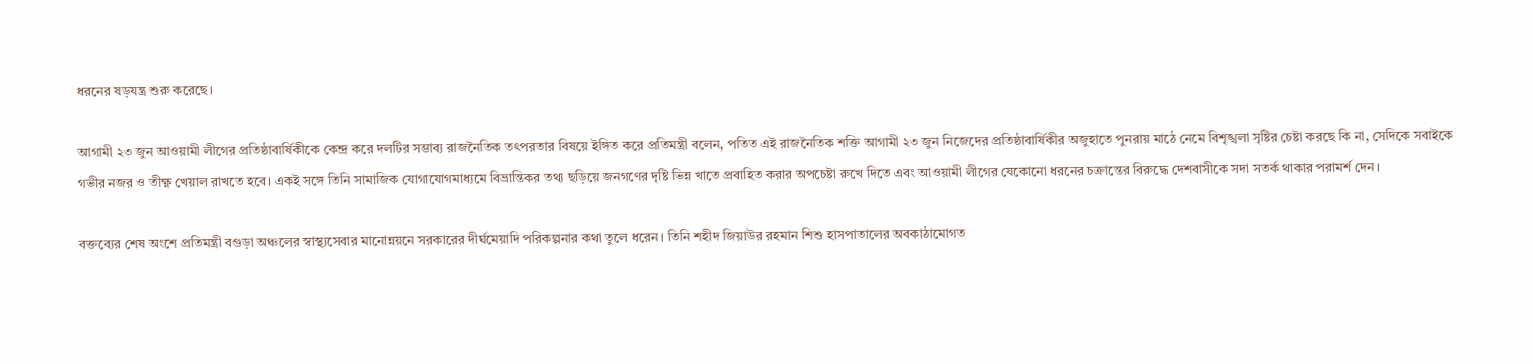ধরনের ষড়যন্ত্র শুরু করেছে।

আগামী ২৩ জুন আওয়ামী লীগের প্রতিষ্ঠাবার্ষিকীকে কেন্দ্র করে দলটির সম্ভাব্য রাজনৈতিক তৎপরতার বিষয়ে ইঙ্গিত করে প্রতিমন্ত্রী বলেন, পতিত এই রাজনৈতিক শক্তি আগামী ২৩ জুন নিজেদের প্রতিষ্ঠাবার্ষিকীর অজুহাতে পুনরায় মাঠে নেমে বিশৃঙ্খলা সৃষ্টির চেষ্টা করছে কি না, সেদিকে সবাইকে গভীর নজর ও তীক্ষ্ণ খেয়াল রাখতে হবে। একই সঙ্গে তিনি সামাজিক যোগাযোগমাধ্যমে বিভ্রান্তিকর তথ্য ছড়িয়ে জনগণের দৃষ্টি ভিন্ন খাতে প্রবাহিত করার অপচেষ্টা রুখে দিতে এবং আওয়ামী লীগের যেকোনো ধরনের চক্রান্তের বিরুদ্ধে দেশবাসীকে সদা সতর্ক থাকার পরামর্শ দেন।

বক্তব্যের শেষ অংশে প্রতিমন্ত্রী বগুড়া অঞ্চলের স্বাস্থ্যসেবার মানোন্নয়নে সরকারের দীর্ঘমেয়াদি পরিকল্পনার কথা তুলে ধরেন। তিনি শহীদ জিয়াউর রহমান শিশু হাসপাতালের অবকাঠামোগত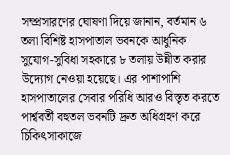সম্প্রসারণের ঘোষণা দিয়ে জানান, বর্তমান ৬ তলা বিশিষ্ট হাসপাতাল ভবনকে আধুনিক সুযোগ-সুবিধা সহকারে ৮ তলায় উন্নীত করার উদ্যোগ নেওয়া হয়েছে। এর পাশাপাশি হাসপাতালের সেবার পরিধি আরও বিস্তৃত করতে পার্শ্ববর্তী বহুতল ভবনটি দ্রুত অধিগ্রহণ করে চিকিৎসাকাজে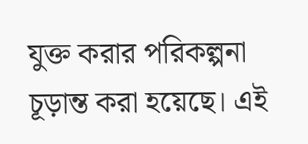যুক্ত করার পরিকল্পনা চূড়ান্ত করা হয়েছে। এই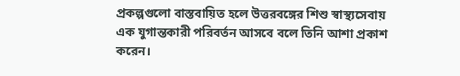প্রকল্পগুলো বাস্তবায়িত হলে উত্তরবঙ্গের শিশু স্বাস্থ্যসেবায় এক যুগান্তকারী পরিবর্তন আসবে বলে তিনি আশা প্রকাশ করেন।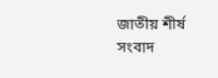জাতীয় শীর্ষ সংবাদ